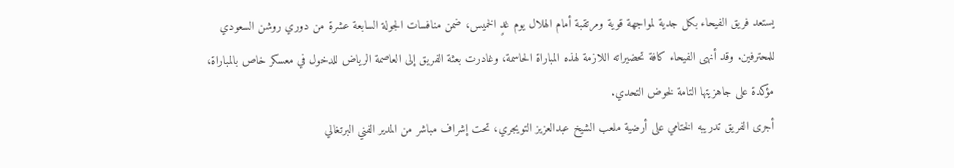يستعد فريق الفيحاء بكل جدية لمواجهة قوية ومرتقبة أمام الهلال يوم غدٍ الخميس، ضمن منافسات الجولة السابعة عشرة من دوري روشن السعودي للمحترفين. وقد أنهى الفيحاء كافة تحضيراته اللازمة لهذه المباراة الحاسمة، وغادرت بعثة الفريق إلى العاصمة الرياض للدخول في معسكر خاص بالمباراة، مؤكدة على جاهزيتها التامة لخوض التحدي.
أجرى الفريق تدريبه الختامي على أرضية ملعب الشيخ عبدالعزيز التويجري، تحت إشراف مباشر من المدير الفني البرتغالي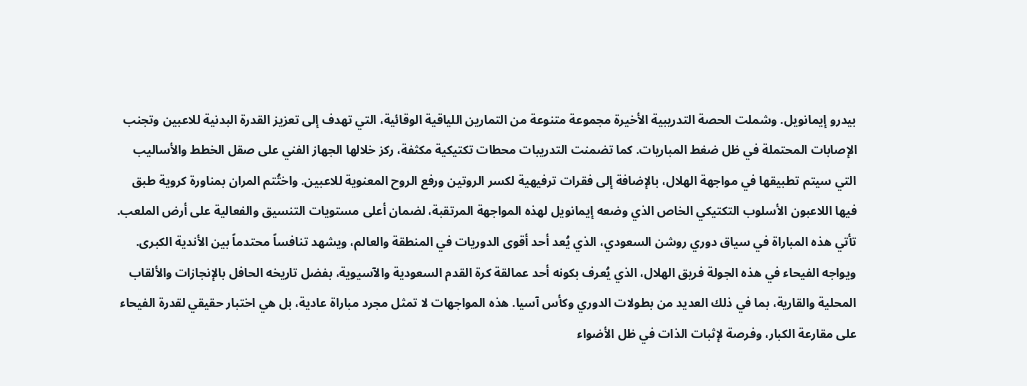بيدرو إيمانويل. وشملت الحصة التدريبية الأخيرة مجموعة متنوعة من التمارين اللياقية الوقائية، التي تهدف إلى تعزيز القدرة البدنية للاعبين وتجنب الإصابات المحتملة في ظل ضغط المباريات. كما تضمنت التدريبات محطات تكتيكية مكثفة، ركز خلالها الجهاز الفني على صقل الخطط والأساليب التي سيتم تطبيقها في مواجهة الهلال، بالإضافة إلى فقرات ترفيهية لكسر الروتين ورفع الروح المعنوية للاعبين. واختُتم المران بمناورة كروية طبق فيها اللاعبون الأسلوب التكتيكي الخاص الذي وضعه إيمانويل لهذه المواجهة المرتقبة، لضمان أعلى مستويات التنسيق والفعالية على أرض الملعب.
تأتي هذه المباراة في سياق دوري روشن السعودي، الذي يُعد أحد أقوى الدوريات في المنطقة والعالم، ويشهد تنافساً محتدماً بين الأندية الكبرى. ويواجه الفيحاء في هذه الجولة فريق الهلال، الذي يُعرف بكونه أحد عمالقة كرة القدم السعودية والآسيوية، بفضل تاريخه الحافل بالإنجازات والألقاب المحلية والقارية، بما في ذلك العديد من بطولات الدوري وكأس آسيا. هذه المواجهات لا تمثل مجرد مباراة عادية، بل هي اختبار حقيقي لقدرة الفيحاء على مقارعة الكبار، وفرصة لإثبات الذات في ظل الأضواء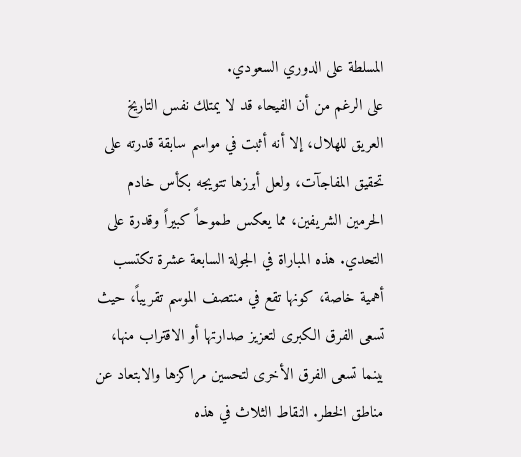المسلطة على الدوري السعودي.
على الرغم من أن الفيحاء قد لا يمتلك نفس التاريخ العريق للهلال، إلا أنه أثبت في مواسم سابقة قدرته على تحقيق المفاجآت، ولعل أبرزها تتويجه بكأس خادم الحرمين الشريفين، مما يعكس طموحاً كبيراً وقدرة على التحدي. هذه المباراة في الجولة السابعة عشرة تكتسب أهمية خاصة، كونها تقع في منتصف الموسم تقريباً، حيث تسعى الفرق الكبرى لتعزيز صدارتها أو الاقتراب منها، بينما تسعى الفرق الأخرى لتحسين مراكزها والابتعاد عن مناطق الخطر. النقاط الثلاث في هذه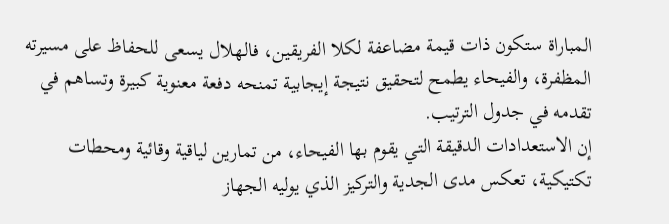المباراة ستكون ذات قيمة مضاعفة لكلا الفريقين، فالهلال يسعى للحفاظ على مسيرته المظفرة، والفيحاء يطمح لتحقيق نتيجة إيجابية تمنحه دفعة معنوية كبيرة وتساهم في تقدمه في جدول الترتيب.
إن الاستعدادات الدقيقة التي يقوم بها الفيحاء، من تمارين لياقية وقائية ومحطات تكتيكية، تعكس مدى الجدية والتركيز الذي يوليه الجهاز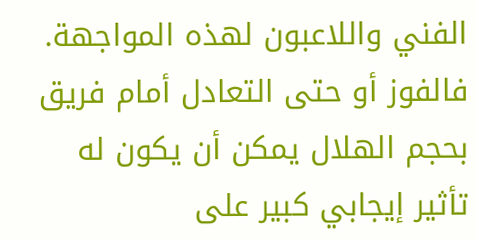الفني واللاعبون لهذه المواجهة. فالفوز أو حتى التعادل أمام فريق بحجم الهلال يمكن أن يكون له تأثير إيجابي كبير على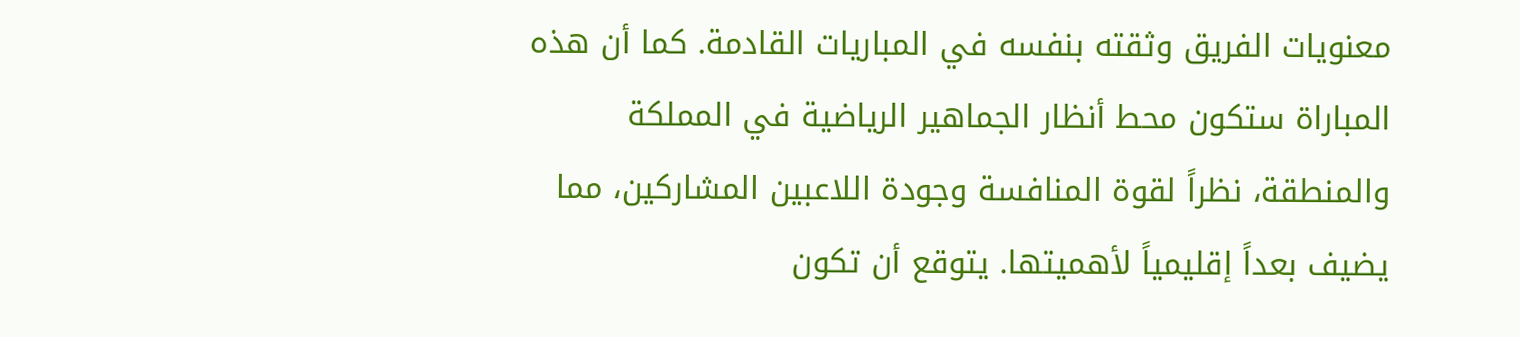معنويات الفريق وثقته بنفسه في المباريات القادمة. كما أن هذه المباراة ستكون محط أنظار الجماهير الرياضية في المملكة والمنطقة، نظراً لقوة المنافسة وجودة اللاعبين المشاركين، مما يضيف بعداً إقليمياً لأهميتها. يتوقع أن تكون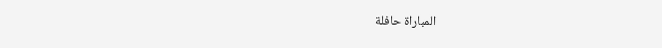المباراة حافلة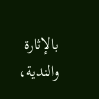بالإثارة والندية،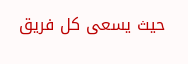حيث يسعى كل فريق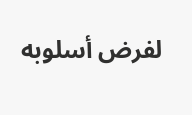لفرض أسلوبه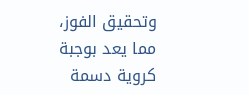وتحقيق الفوز، مما يعد بوجبة كروية دسمة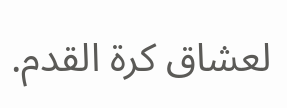لعشاق كرة القدم.